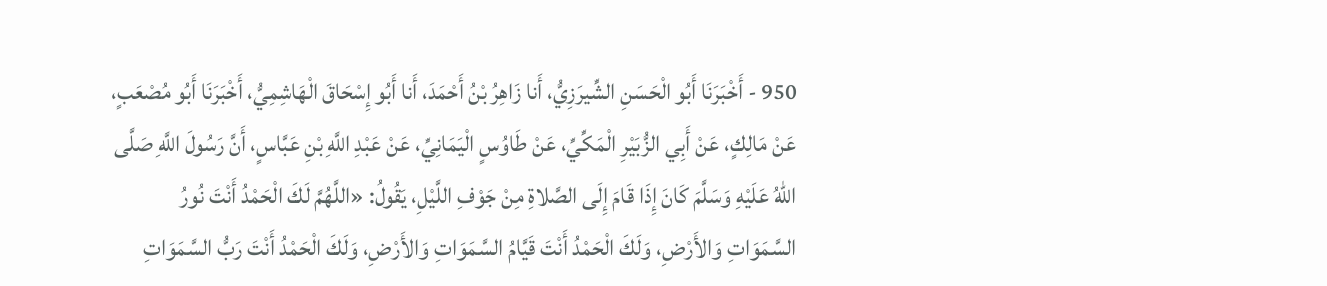950 - أَخْبَرَنَا أَبُو الْحَسَنِ الشِّيرَزِيُّ، أَنا زَاهِرُ بْنُ أَحْمَدَ، أَنا أَبُو إِسْحَاقَ الْهَاشِمِيُّ، أَخْبَرَنَا أَبُو مُصْعَبٍ، عَنْ مَالِكٍ، عَنْ أَبِي الزُّبَيْرِ الْمَكِّيِّ، عَنْ طَاوُسٍ الْيَمَانِيِّ، عَنْ عَبْدِ اللَّهِ بْنِ عَبَّاسٍ، أَنَّ رَسُولَ اللَّهِ صَلَّى اللهُ عَلَيْهِ وَسَلَّمَ كَانَ إِذَا قَامَ إِلَى الصَّلاةِ مِنْ جَوْفِ اللَّيْلِ، يَقُولُ: «اللَّهُمَّ لَكَ الْحَمْدُ أَنْتَ نُورُ السَّمَوَاتِ وَالأَرْضِ، وَلَكَ الْحَمْدُ أَنْتَ قَيَّامُ السَّمَوَاتِ وَالأَرْضِ، وَلَكَ الْحَمْدُ أَنْتَ رَبُّ السَّمَوَاتِ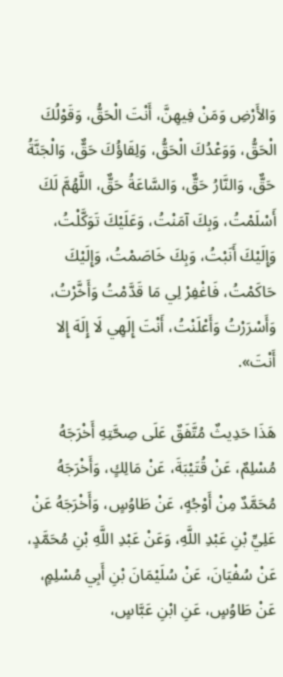وَالأَرْضِ وَمَنْ فِيهِنَّ، أَنْتَ الْحَقُّ، وَقَوْلُكَ الْحَقُّ، وَوَعْدُكَ الْحَقُّ، وَلِقَاؤُكَ حَقٌّ، وَالْجَنَّةُ حَقٌّ، وَالنَّارُ حَقٌّ، وَالسَّاعَةُ حَقٌّ، اللَّهُمَّ لَكَ أَسْلَمْتُ، وَبِكَ آمَنْتُ، وَعَلَيْكَ تَوَكَّلْتُ، وَإِلَيْكَ أَنَبْتُ، وَبِكَ خَاصَمْتُ، وَإِلَيْكَ حَاكَمْتُ، فَاغْفِرْ لِي مَا قَدَّمْتُ وَأَخَّرْتُ، وَأَسْرَرْتُ وَأَعْلَنْتُ، أَنْتَ إِلَهِي لَا إِلَهَ إِلا أَنْتَ».

هَذَا حَدِيثٌ مُتَّفَقٌ عَلَى صِحَّتِهِ أَخْرَجَهُ مُسْلِمٌ، عَنْ قُتَيْبَةَ، عَنْ مَالِكٍ، وَأَخْرَجَهُ مُحَمَّدٌ مِنْ أَوْجُهٍ، عَنْ طَاوُسٍ، وَأَخْرَجَهُ عَنْ عَلِيِّ بْنِ عَبْدِ اللَّهِ، وَعَنْ عَبْدِ اللَّهِ بْنِ مُحَمَّدٍ، عَنْ سُفْيَانَ، عَنْ سُلَيْمَانَ بْنِ أَبِي مُسْلِمٍ، عَنْ طَاوُسٍ، عَنِ ابْنِ عَبَّاسٍ،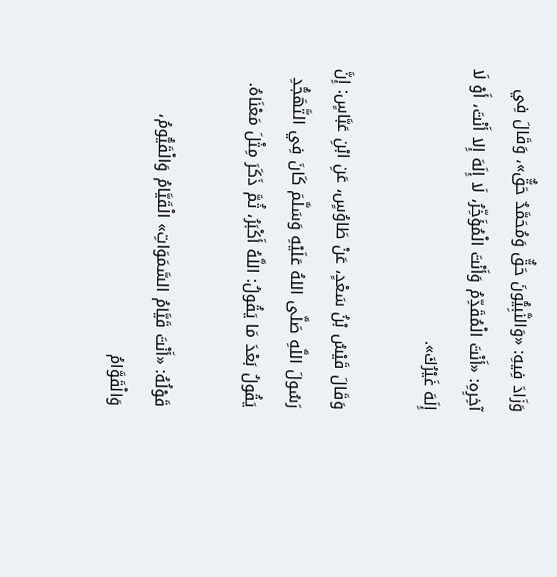وَزَادَ فِيهِ: «وَالنَّبِيُّونَ حَقٌّ وَمُحَمَّدٌ حَقٌّ»، وَقَالَ فِي آخِرِهِ: «أَنْتَ الْمُقَدِّمُ وَأَنْتَ الْمُؤَخِّرُ، لَا إِلَهَ إِلا أَنْتَ، أَوْ لَا إِلَهَ غَيْرُكَ».

وَقَالَ قَيْسُ بْنُ سَعْدٍ، عَنْ طَاوُسٍ، عَنِ ابْنِ عَبَّاسٍ: إِنَّ رَسُولَ اللَّهِ صَلَّى اللهُ عَلَيْهِ وَسَلَّمَ كَانَ فِي التَّهَجُّدِ يَقُولُ بَعْدَ مَا يَقُولُ: اللَّهُ أَكْبَرُ، ثُمَّ ذَكَرَ مِثْلَ مَعْنَاهُ.

قَوْلُهُ: «أَنْتَ قَيَّامُ السَّمَوَاتِ» الْقَيَّامُ وَالْقَيُّومُ، وَالْقَوَّامُ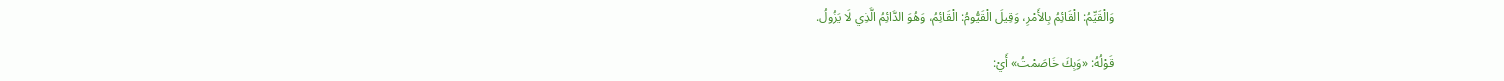وَالْقَيِّمُ: الْقَائِمُ بِالأَمْرِ، وَقِيلَ الْقَيُّومُ: الْقَائِمُ، وَهُوَ الدَّائِمُ الَّذِي لَا يَزُولُ.

قَوْلُهُ: «وَبِكَ خَاصَمْتُ» أَيْ: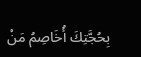بِحُجَّتِكَ أُخَاصِمُ مَنْ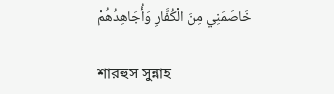خَاصَمَنِي مِنَ الْكُفَّارِ وَأُجَاهِدُهُمْ

শারহুস সুন্নাহ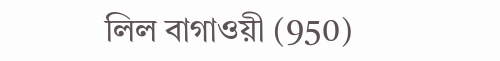লিল বাগাওয়ী (950)